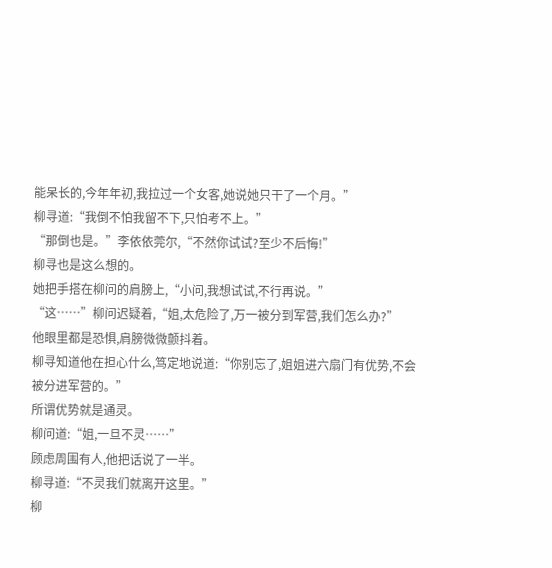能呆长的,今年年初,我拉过一个女客,她说她只干了一个月。”
柳寻道:“我倒不怕我留不下,只怕考不上。”
“那倒也是。”李依依莞尔,“不然你试试?至少不后悔!”
柳寻也是这么想的。
她把手搭在柳问的肩膀上,“小问,我想试试,不行再说。”
“这……”柳问迟疑着,“姐,太危险了,万一被分到军营,我们怎么办?”
他眼里都是恐惧,肩膀微微颤抖着。
柳寻知道他在担心什么,笃定地说道:“你别忘了,姐姐进六扇门有优势,不会被分进军营的。”
所谓优势就是通灵。
柳问道:“姐,一旦不灵……”
顾虑周围有人,他把话说了一半。
柳寻道:“不灵我们就离开这里。”
柳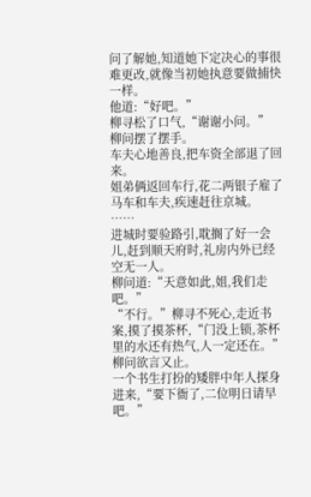问了解她,知道她下定决心的事很难更改,就像当初她执意要做捕快一样。
他道:“好吧。”
柳寻松了口气,“谢谢小问。”
柳问摆了摆手。
车夫心地善良,把车资全部退了回来。
姐弟俩返回车行,花二两银子雇了马车和车夫,疾速赶往京城。
……
进城时要验路引,耽搁了好一会儿,赶到顺天府时,礼房内外已经空无一人。
柳问道:“天意如此,姐,我们走吧。”
“不行。”柳寻不死心,走近书案,摸了摸茶杯,“门没上锁,茶杯里的水还有热气,人一定还在。”
柳问欲言又止。
一个书生打扮的矮胖中年人探身进来,“要下衙了,二位明日请早吧。”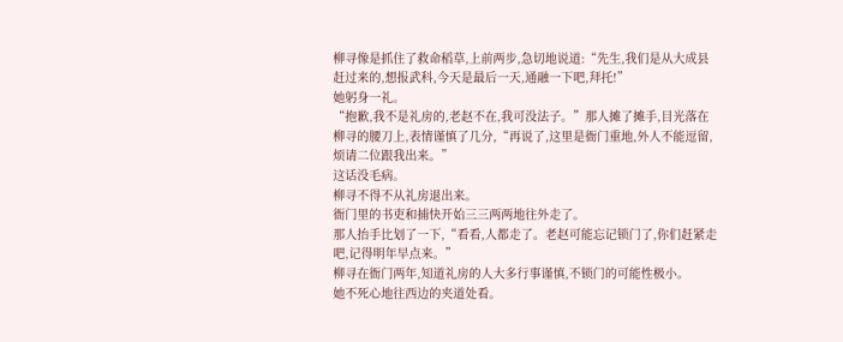柳寻像是抓住了救命稻草,上前两步,急切地说道:“先生,我们是从大成县赶过来的,想报武科,今天是最后一天,通融一下吧,拜托!”
她躬身一礼。
“抱歉,我不是礼房的,老赵不在,我可没法子。”那人摊了摊手,目光落在柳寻的腰刀上,表情谨慎了几分,“再说了,这里是衙门重地,外人不能逗留,烦请二位跟我出来。”
这话没毛病。
柳寻不得不从礼房退出来。
衙门里的书吏和捕快开始三三两两地往外走了。
那人抬手比划了一下,“看看,人都走了。老赵可能忘记锁门了,你们赶紧走吧,记得明年早点来。”
柳寻在衙门两年,知道礼房的人大多行事谨慎,不锁门的可能性极小。
她不死心地往西边的夹道处看。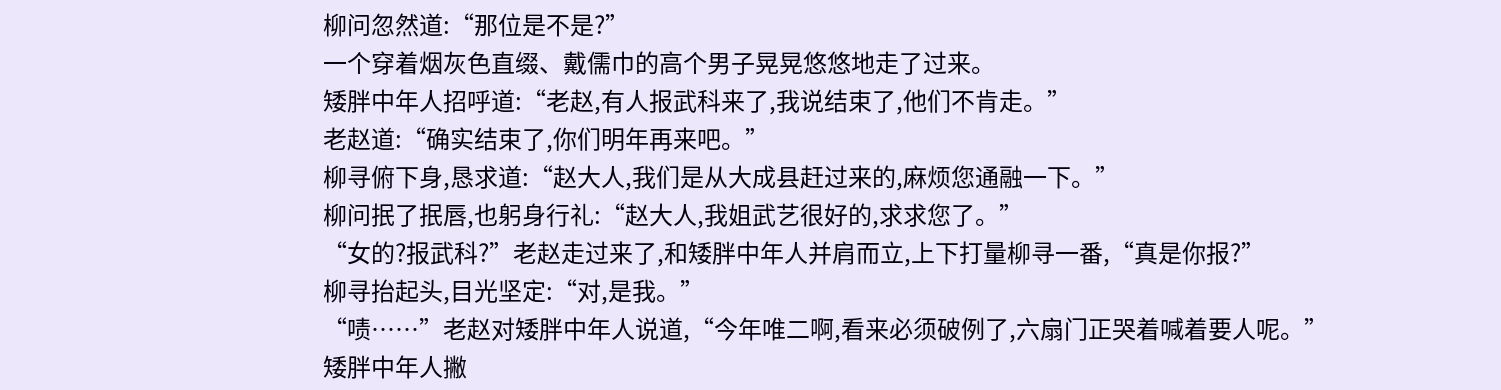柳问忽然道:“那位是不是?”
一个穿着烟灰色直缀、戴儒巾的高个男子晃晃悠悠地走了过来。
矮胖中年人招呼道:“老赵,有人报武科来了,我说结束了,他们不肯走。”
老赵道:“确实结束了,你们明年再来吧。”
柳寻俯下身,恳求道:“赵大人,我们是从大成县赶过来的,麻烦您通融一下。”
柳问抿了抿唇,也躬身行礼:“赵大人,我姐武艺很好的,求求您了。”
“女的?报武科?”老赵走过来了,和矮胖中年人并肩而立,上下打量柳寻一番,“真是你报?”
柳寻抬起头,目光坚定:“对,是我。”
“啧……”老赵对矮胖中年人说道,“今年唯二啊,看来必须破例了,六扇门正哭着喊着要人呢。”
矮胖中年人撇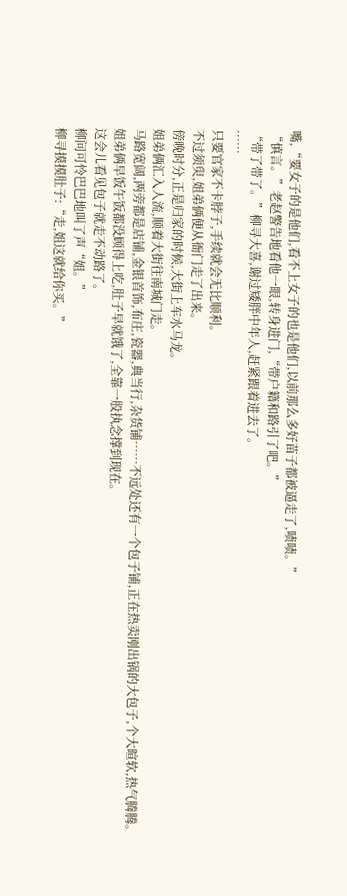嘴,“要女子的是他们,看不上女子的也是他们,以前那么多好苗子都被逼走了,啧啧。”
“慎言。”老赵警告地看他一眼,转身进门,“带户籍和路引了吧。”
“带了带了。”柳寻大喜,谢过矮胖中年人,赶紧跟着进去了。
……
只要官家不卡脖子,手续就会无比顺利。
不过须臾,姐弟俩便从衙门走了出来。
傍晚时分,正是归家的时候,大街上车水马龙。
姐弟俩汇入人流,顺着大街往南城门走。
马路宽阔,两旁都是店铺,金银首饰,布庄,瓷器,典当行,杂货铺……不远处还有一个包子铺,正在热卖刚出锅的大包子,个大暄软,热气腾腾。
姐弟俩早饭午饭都没顾得上吃,肚子早就饿了,全靠一股执念撑到现在。
这会儿看见包子就走不动路了。
柳问可怜巴巴地叫了声“姐。”
柳寻摸摸肚子:“走,姐这就给你买。”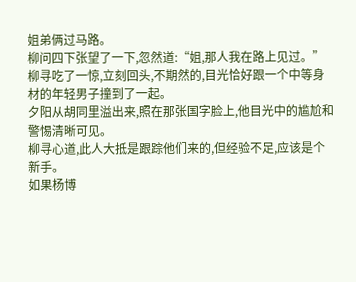姐弟俩过马路。
柳问四下张望了一下,忽然道:“姐,那人我在路上见过。”
柳寻吃了一惊,立刻回头,不期然的,目光恰好跟一个中等身材的年轻男子撞到了一起。
夕阳从胡同里溢出来,照在那张国字脸上,他目光中的尴尬和警惕清晰可见。
柳寻心道,此人大抵是跟踪他们来的,但经验不足,应该是个新手。
如果杨博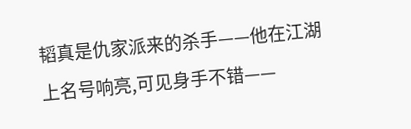韬真是仇家派来的杀手——他在江湖上名号响亮,可见身手不错——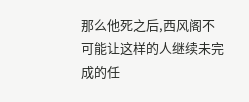那么他死之后,西风阁不可能让这样的人继续未完成的任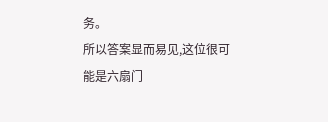务。
所以答案显而易见,这位很可能是六扇门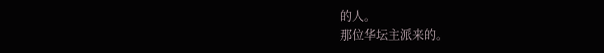的人。
那位华坛主派来的。